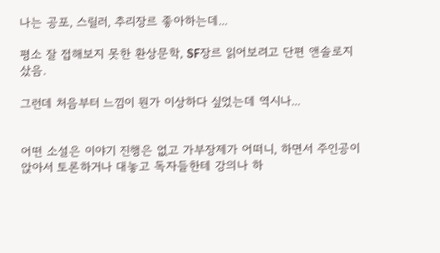나는 공포, 스릴러, 추리장르 좋아하는데...

평소 잘 접해보지 못한 환상문학, SF장르 읽어보려고 단편 앤솔로지 샀음.

그런데 처음부터 느낌이 뭔가 이상하다 싶었는데 역시나...


어떤 소설은 이야기 진행은 없고 가부장제가 어떠니, 하면서 주인공이 앉아서 토론하거나 대놓고 독자들한테 강의나 하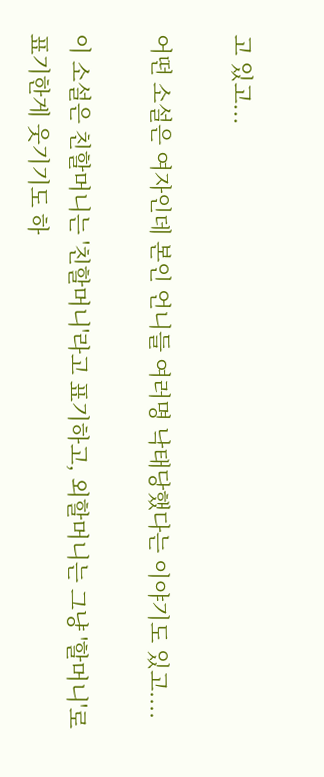고 있고...

어떤 소설은 여자인데 본인 언니들 여러명 낙태당했다는 이야기도 있고....

이 소설은 친할머니는 '친할머니'라고 표기하고, 외할머니는 그냥 '할머니'로 표기한게 웃기기도 하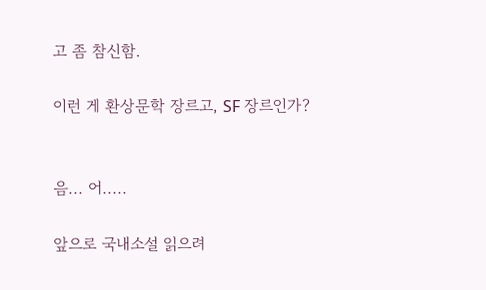고 좀 참신함.

이런 게 환상문학 장르고, SF 장르인가?


음... 어.....

앞으로 국내소설 읽으려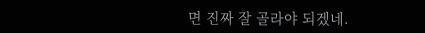면 진짜 잘 골라야 되겠네.